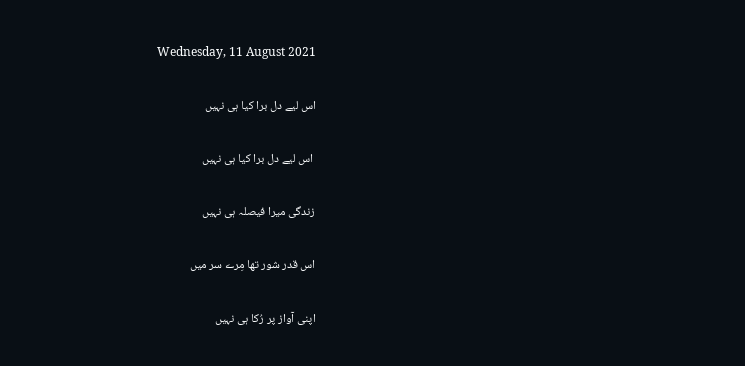Wednesday, 11 August 2021

اس لیے دل برا کیا ہی نہیں

 اس لیے دل برا کیا ہی نہیں

زندگی میرا فیصلہ ہی نہیں

اس قدر شور تھا مِرے سر میں

اپنی آواز پر رُکا ہی نہیں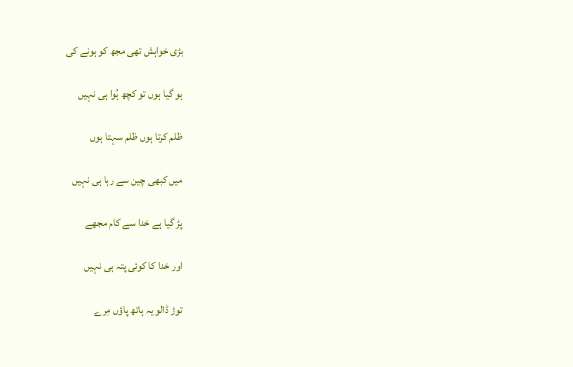بڑی خواہش تھی مجھ کو ہونے کی

ہو گیا ہوں تو کچھ ہُوا ہی نہیں

ظلم کرتا ہوں ظلم سہتا ہوں

میں کبھی چین سے رہا ہی نہیں

پڑ گیا ہے خدا سے کام مجھے

اور خدا کا کوئی پتہ ہی نہیں

توڑ ڈالو یہ ہاتھ پاؤں مِرے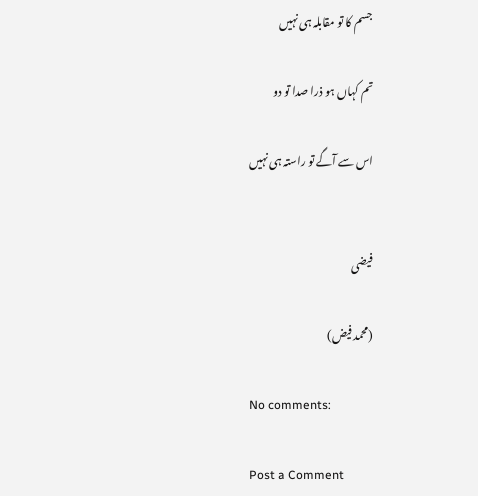جسم کا تو مقابلہ ہی نہیں

تم کہاں ہو ذرا صدا تو دو

اس سے آگے تو راستہ ہی نہیں


فیضی

(محمد فیض)

No comments:

Post a Comment